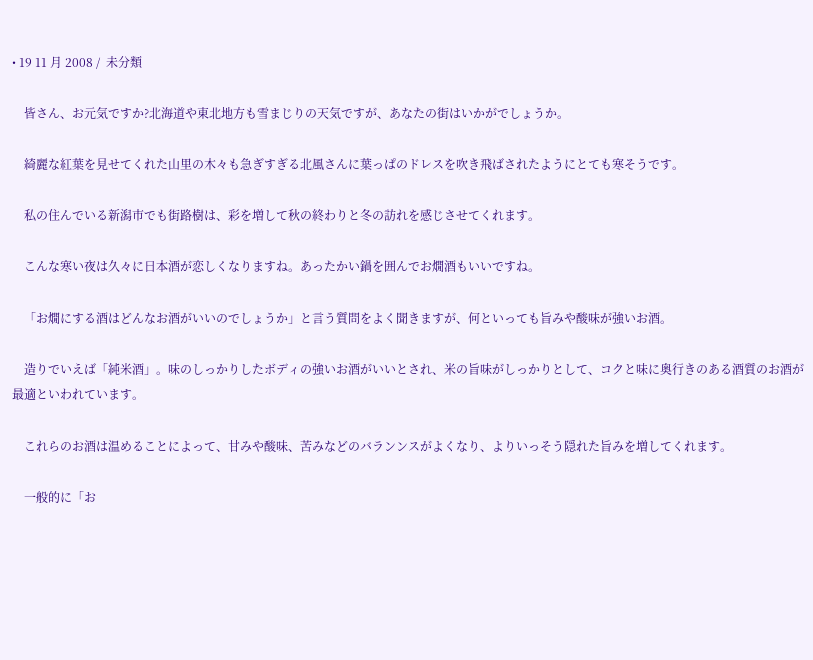• 19 11 月 2008 /  未分類

    皆さん、お元気ですか?北海道や東北地方も雪まじりの天気ですが、あなたの街はいかがでしょうか。

    綺麗な紅葉を見せてくれた山里の木々も急ぎすぎる北風さんに葉っぱのドレスを吹き飛ばされたようにとても寒そうです。

    私の住んでいる新潟市でも街路樹は、彩を増して秋の終わりと冬の訪れを感じさせてくれます。

    こんな寒い夜は久々に日本酒が恋しくなりますね。あったかい鍋を囲んでお燗酒もいいですね。

    「お燗にする酒はどんなお酒がいいのでしょうか」と言う質問をよく聞きますが、何といっても旨みや酸味が強いお酒。

    造りでいえば「純米酒」。味のしっかりしたボディの強いお酒がいいとされ、米の旨味がしっかりとして、コクと味に奥行きのある酒質のお酒が最適といわれています。

    これらのお酒は温めることによって、甘みや酸味、苦みなどのバランンスがよくなり、よりいっそう隠れた旨みを増してくれます。

    一般的に「お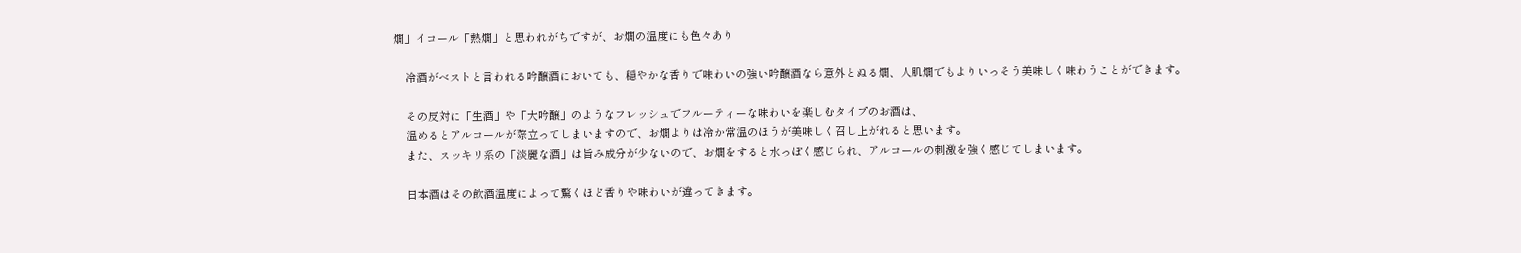燗」イコール「熱燗」と思われがちですが、お燗の温度にも色々あり

    冷酒がベストと言われる吟醸酒においても、穏やかな香りで味わいの強い吟醸酒なら意外とぬる燗、人肌燗でもよりいっそう美味しく味わうことができます。

    その反対に「生酒」や「大吟醸」のようなフレッシュでフルーティーな味わいを楽しむタイプのお酒は、
    温めるとアルコールが際立ってしまいますので、お燗よりは冷か常温のほうが美味しく召し上がれると思います。
    また、スッキリ系の「淡麗な酒」は旨み成分が少ないので、お燗をすると水っぽく感じられ、アルコールの刺激を強く感じてしまいます。

    日本酒はその飲酒温度によって驚くほど香りや味わいが違ってきます。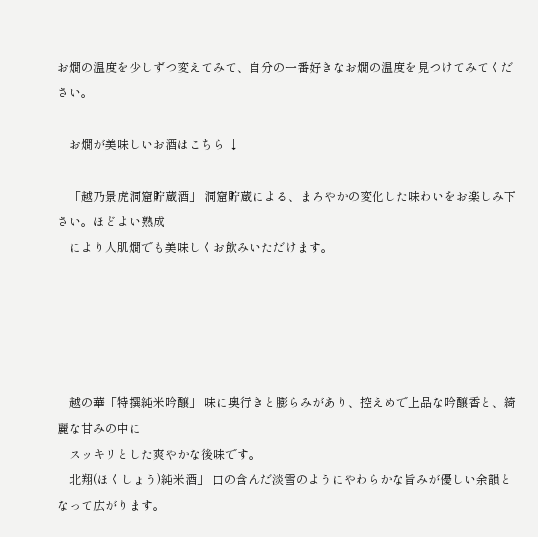お燗の温度を少しずつ変えてみて、自分の一番好きなお燗の温度を見つけてみてください。

    お燗が美味しいお酒はこちら ↓

    「越乃景虎洞窟貯蔵酒」 洞窟貯蔵による、まろやかの変化した味わいをお楽しみ下さい。ほどよい熟成
    により人肌燗でも美味しくお飲みいただけます。





    越の華「特撰純米吟醸」 味に奥行きと膨らみがあり、控えめで上品な吟醸香と、綺麗な甘みの中に
    スッキリとした爽やかな後味です。
    北翔(ほくしょう)純米酒」 口の含んだ淡雪のようにやわらかな旨みが優しい余韻となって広がります。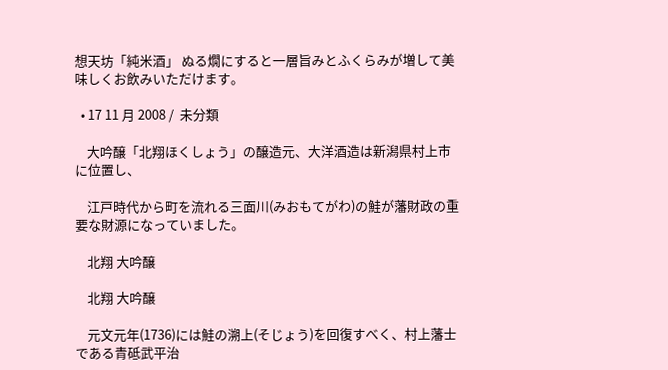想天坊「純米酒」 ぬる燗にすると一層旨みとふくらみが増して美味しくお飲みいただけます。

  • 17 11 月 2008 /  未分類

    大吟醸「北翔ほくしょう」の醸造元、大洋酒造は新潟県村上市に位置し、

    江戸時代から町を流れる三面川(みおもてがわ)の鮭が藩財政の重要な財源になっていました。

    北翔 大吟醸

    北翔 大吟醸

    元文元年(1736)には鮭の溯上(そじょう)を回復すべく、村上藩士である青砥武平治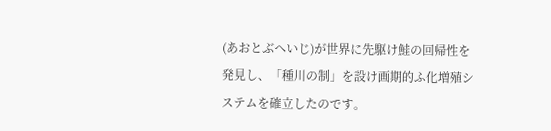(あおとぶへいじ)が世界に先駆け鮭の回帰性を発見し、「種川の制」を設け画期的ふ化増殖システムを確立したのです。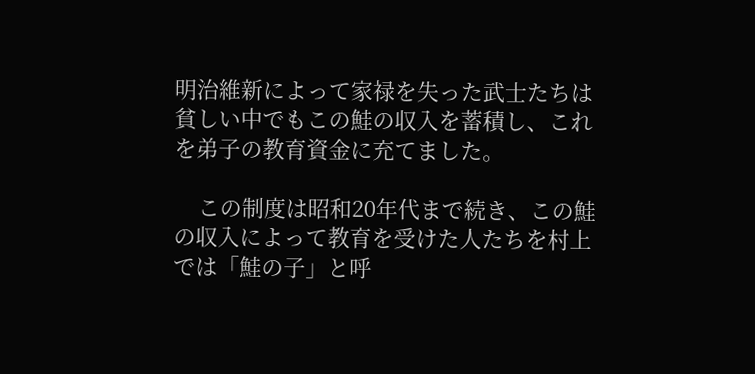明治維新によって家禄を失った武士たちは貧しい中でもこの鮭の収入を蓄積し、これを弟子の教育資金に充てました。

    この制度は昭和20年代まで続き、この鮭の収入によって教育を受けた人たちを村上では「鮭の子」と呼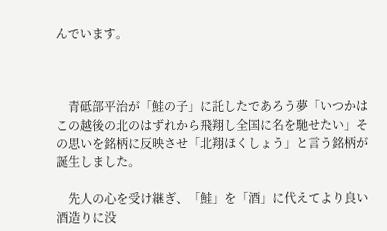んでいます。



    青砥部平治が「鮭の子」に託したであろう夢「いつかはこの越後の北のはずれから飛翔し全国に名を馳せたい」その思いを銘柄に反映させ「北翔ほくしょう」と言う銘柄が誕生しました。

    先人の心を受け継ぎ、「鮭」を「酒」に代えてより良い酒造りに没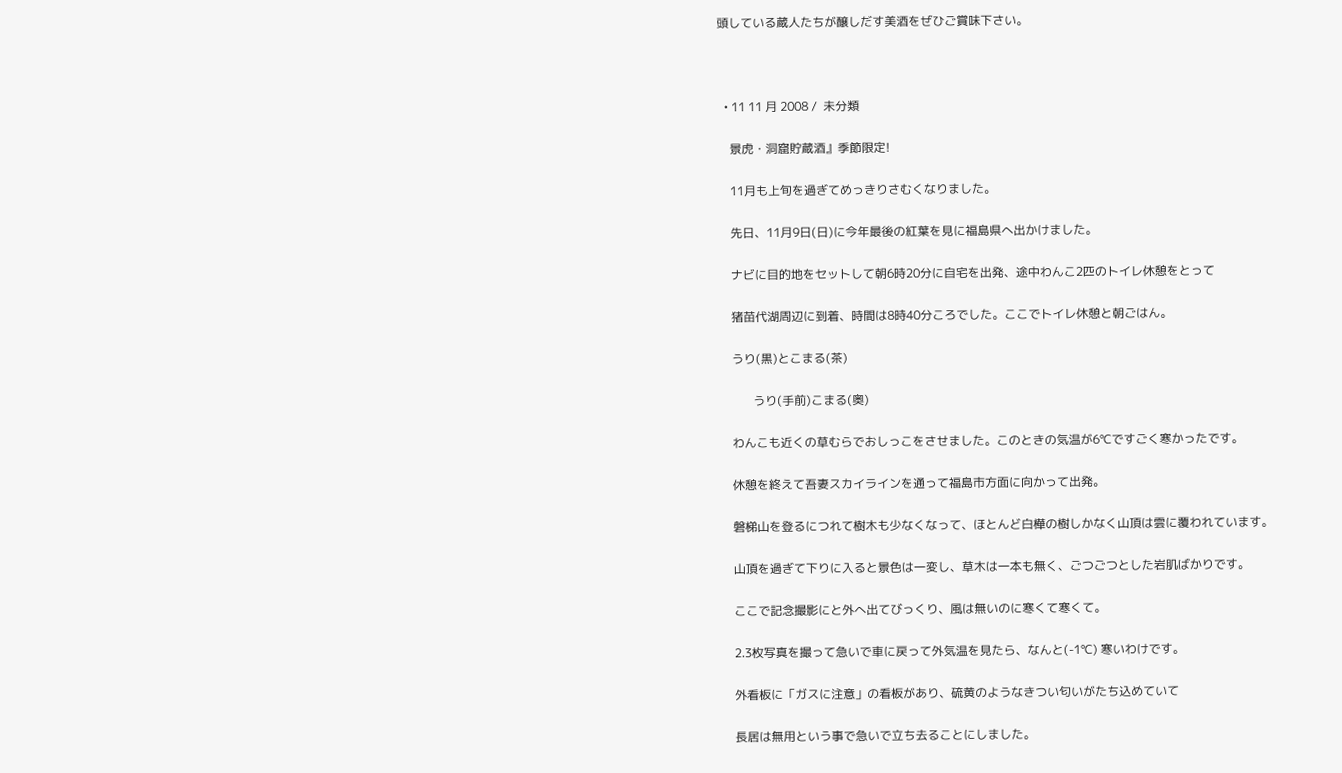頭している蔵人たちが醸しだす美酒をぜひご賞味下さい。



  • 11 11 月 2008 /  未分類

    景虎・洞窟貯蔵酒』季節限定!

    11月も上旬を過ぎてめっきりさむくなりました。

    先日、11月9日(日)に今年最後の紅葉を見に福島県へ出かけました。

    ナビに目的地をセットして朝6時20分に自宅を出発、途中わんこ2匹のトイレ休憩をとって

    猪苗代湖周辺に到着、時間は8時40分ころでした。ここでトイレ休憩と朝ごはん。

    うり(黒)とこまる(茶)

           うり(手前)こまる(奥)

    わんこも近くの草むらでおしっこをさせました。このときの気温が6℃ですごく寒かったです。

    休憩を終えて吾妻スカイラインを通って福島市方面に向かって出発。

    磐梯山を登るにつれて樹木も少なくなって、ほとんど白樺の樹しかなく山頂は雲に覆われています。

    山頂を過ぎて下りに入ると景色は一変し、草木は一本も無く、ごつごつとした岩肌ばかりです。

    ここで記念撮影にと外へ出てびっくり、風は無いのに寒くて寒くて。

    2.3枚写真を撮って急いで車に戻って外気温を見たら、なんと(-1℃) 寒いわけです。

    外看板に「ガスに注意」の看板があり、硫黄のようなきつい匂いがたち込めていて

    長居は無用という事で急いで立ち去ることにしました。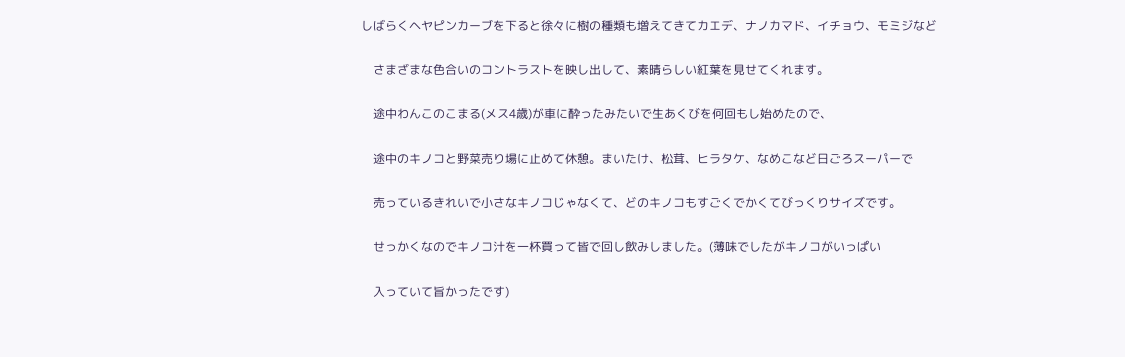しばらくヘヤピンカーブを下ると徐々に樹の種類も増えてきてカエデ、ナノカマド、イチョウ、モミジなど

    さまざまな色合いのコントラストを映し出して、素晴らしい紅葉を見せてくれます。

    途中わんこのこまる(メス4歳)が車に酔ったみたいで生あくびを何回もし始めたので、

    途中のキノコと野菜売り場に止めて休憩。まいたけ、松茸、ヒラタケ、なめこなど日ごろスーパーで

    売っているきれいで小さなキノコじゃなくて、どのキノコもすごくでかくてびっくりサイズです。

    せっかくなのでキノコ汁を一杯買って皆で回し飲みしました。(薄味でしたがキノコがいっぱい

    入っていて旨かったです)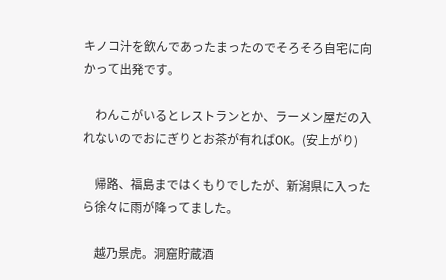キノコ汁を飲んであったまったのでそろそろ自宅に向かって出発です。

    わんこがいるとレストランとか、ラーメン屋だの入れないのでおにぎりとお茶が有ればOK。(安上がり)

    帰路、福島まではくもりでしたが、新潟県に入ったら徐々に雨が降ってました。

    越乃景虎。洞窟貯蔵酒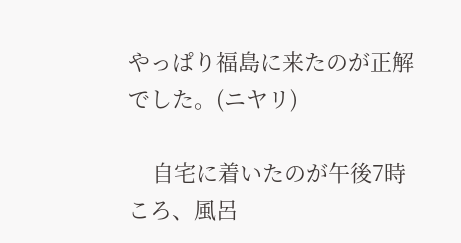やっぱり福島に来たのが正解でした。(ニヤリ)

    自宅に着いたのが午後7時ころ、風呂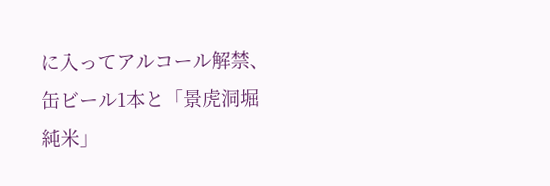に入ってアルコール解禁、缶ビール1本と「景虎洞堀純米」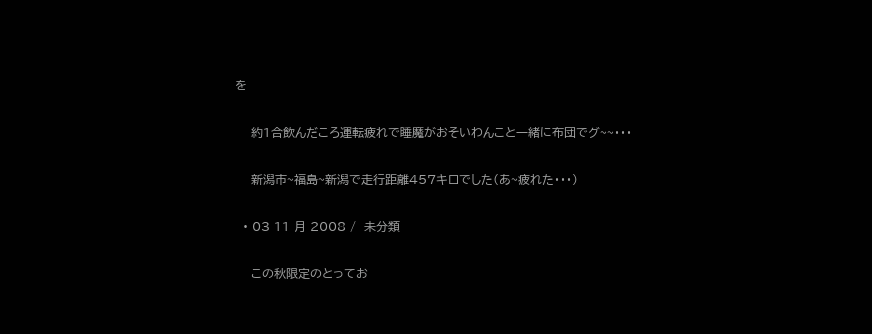を

    約1合飲んだころ運転疲れで睡魔がおそいわんこと一緒に布団でグ~~・・・

    新潟市~福島~新潟で走行距離457キロでした(あ~疲れた・・・)

  • 03 11 月 2008 /  未分類

    この秋限定のとってお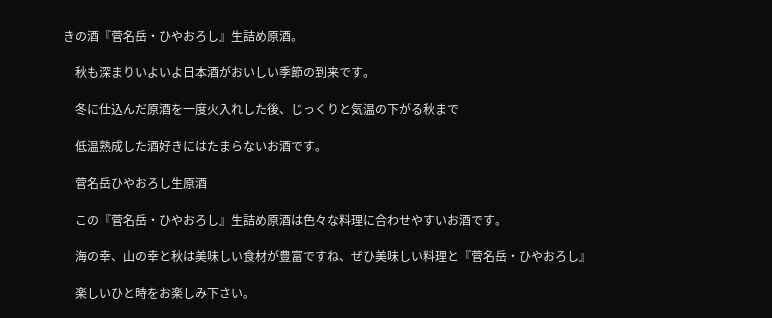きの酒『菅名岳・ひやおろし』生詰め原酒。

    秋も深まりいよいよ日本酒がおいしい季節の到来です。

    冬に仕込んだ原酒を一度火入れした後、じっくりと気温の下がる秋まで

    低温熟成した酒好きにはたまらないお酒です。

    菅名岳ひやおろし生原酒

    この『菅名岳・ひやおろし』生詰め原酒は色々な料理に合わせやすいお酒です。

    海の幸、山の幸と秋は美味しい食材が豊富ですね、ぜひ美味しい料理と『菅名岳・ひやおろし』

    楽しいひと時をお楽しみ下さい。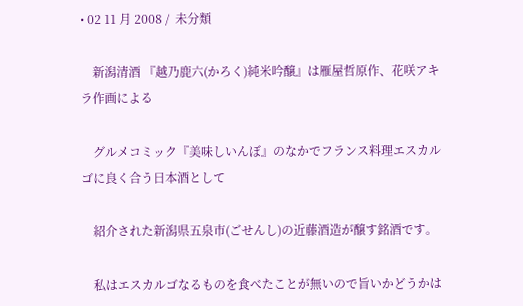• 02 11 月 2008 /  未分類

    新潟清酒 『越乃鹿六(かろく)純米吟醸』は雁屋哲原作、花咲アキラ作画による

    グルメコミック『美味しいんぼ』のなかでフランス料理エスカルゴに良く合う日本酒として

    紹介された新潟県五泉市(ごせんし)の近藤酒造が醸す銘酒です。

    私はエスカルゴなるものを食べたことが無いので旨いかどうかは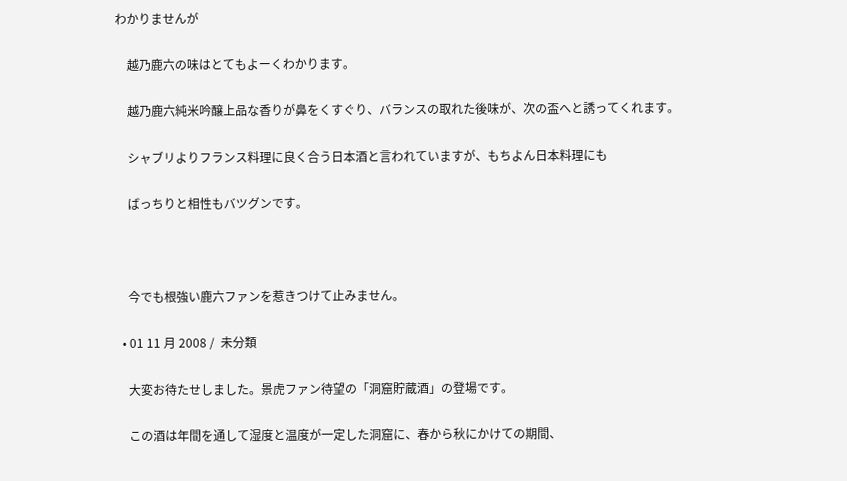わかりませんが

    越乃鹿六の味はとてもよーくわかります。

    越乃鹿六純米吟醸上品な香りが鼻をくすぐり、バランスの取れた後味が、次の盃へと誘ってくれます。

    シャブリよりフランス料理に良く合う日本酒と言われていますが、もちよん日本料理にも

    ばっちりと相性もバツグンです。



    今でも根強い鹿六ファンを惹きつけて止みません。

  • 01 11 月 2008 /  未分類

    大変お待たせしました。景虎ファン待望の「洞窟貯蔵酒」の登場です。

    この酒は年間を通して湿度と温度が一定した洞窟に、春から秋にかけての期間、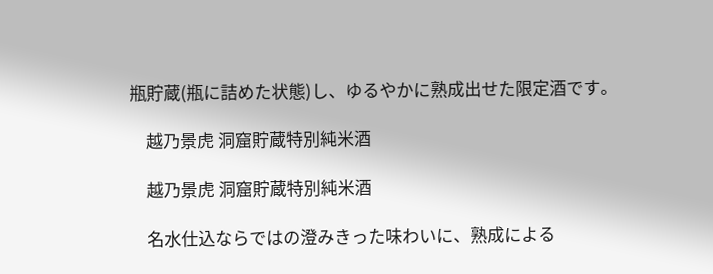瓶貯蔵(瓶に詰めた状態)し、ゆるやかに熟成出せた限定酒です。

    越乃景虎 洞窟貯蔵特別純米酒

    越乃景虎 洞窟貯蔵特別純米酒

    名水仕込ならではの澄みきった味わいに、熟成による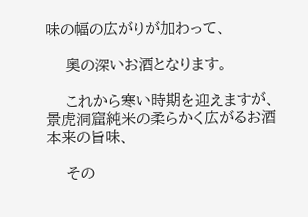味の幅の広がりが加わって、

    奥の深いお酒となります。

    これから寒い時期を迎えますが、景虎洞窟純米の柔らかく広がるお酒本来の旨味、

    その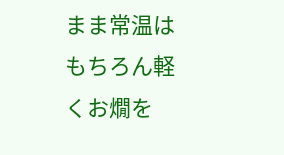まま常温はもちろん軽くお燗を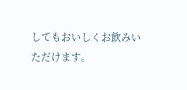してもおいしくお飲みいただけます。